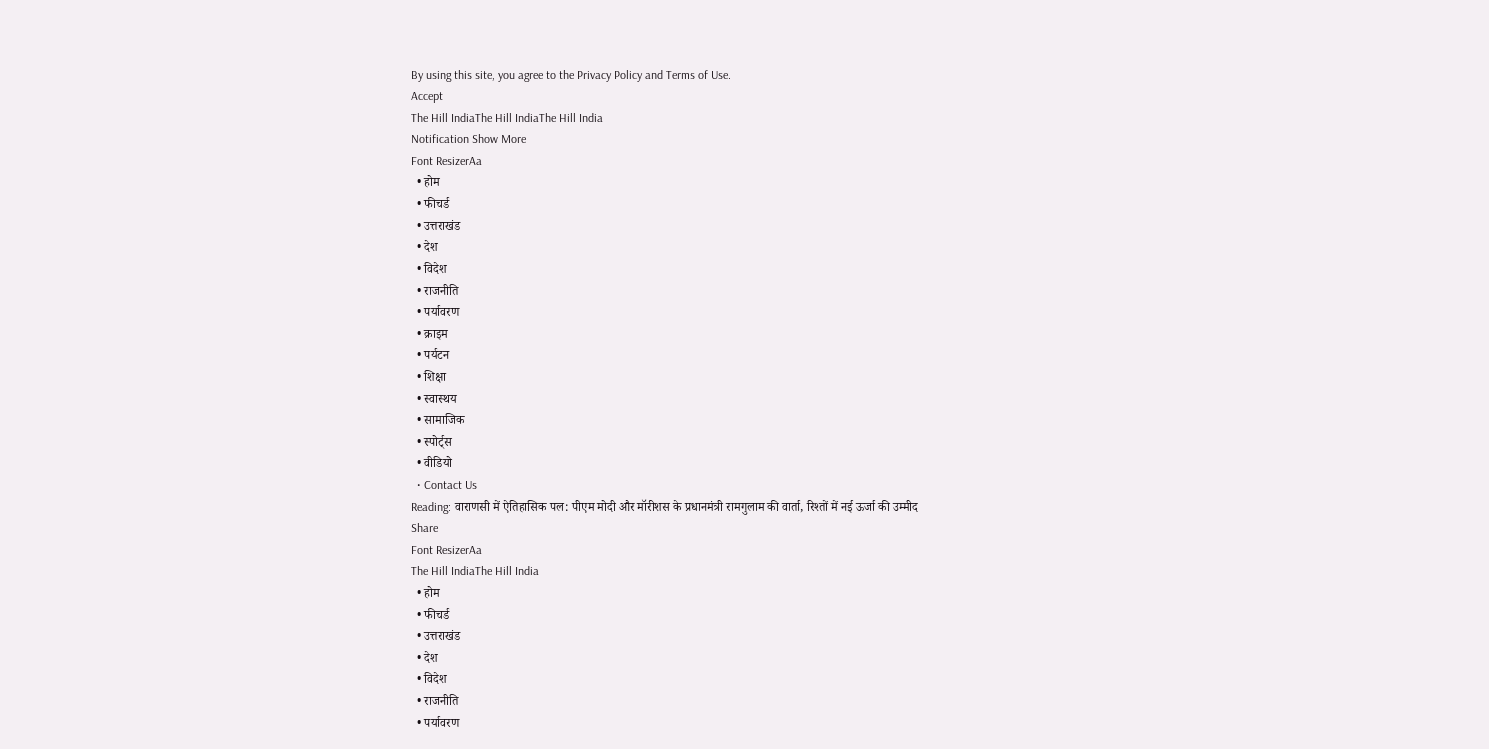By using this site, you agree to the Privacy Policy and Terms of Use.
Accept
The Hill IndiaThe Hill IndiaThe Hill India
Notification Show More
Font ResizerAa
  • होम
  • फीचर्ड
  • उत्तराखंड
  • देश
  • विदेश
  • राजनीति
  • पर्यावरण
  • क्राइम
  • पर्यटन
  • शिक्षा
  • स्वास्थय
  • सामाजिक
  • स्पोर्ट्स
  • वीडियो
  • Contact Us
Reading: वाराणसी में ऐतिहासिक पल: पीएम मोदी और मॉरीशस के प्रधानमंत्री रामगुलाम की वार्ता, रिश्तों में नई ऊर्जा की उम्मीद
Share
Font ResizerAa
The Hill IndiaThe Hill India
  • होम
  • फीचर्ड
  • उत्तराखंड
  • देश
  • विदेश
  • राजनीति
  • पर्यावरण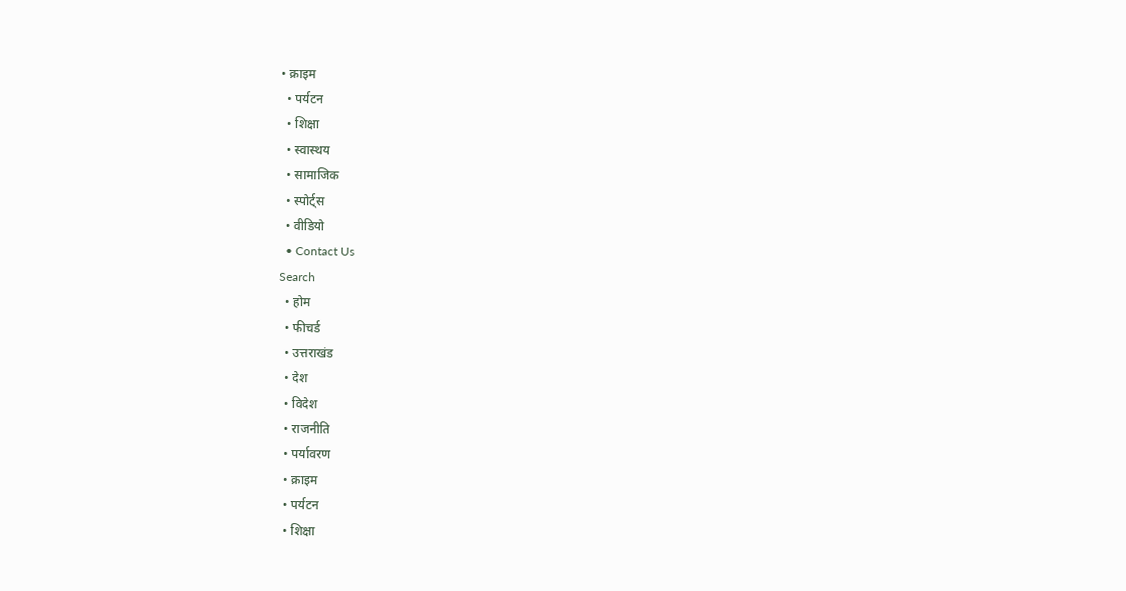• क्राइम
  • पर्यटन
  • शिक्षा
  • स्वास्थय
  • सामाजिक
  • स्पोर्ट्स
  • वीडियो
  • Contact Us
Search
  • होम
  • फीचर्ड
  • उत्तराखंड
  • देश
  • विदेश
  • राजनीति
  • पर्यावरण
  • क्राइम
  • पर्यटन
  • शिक्षा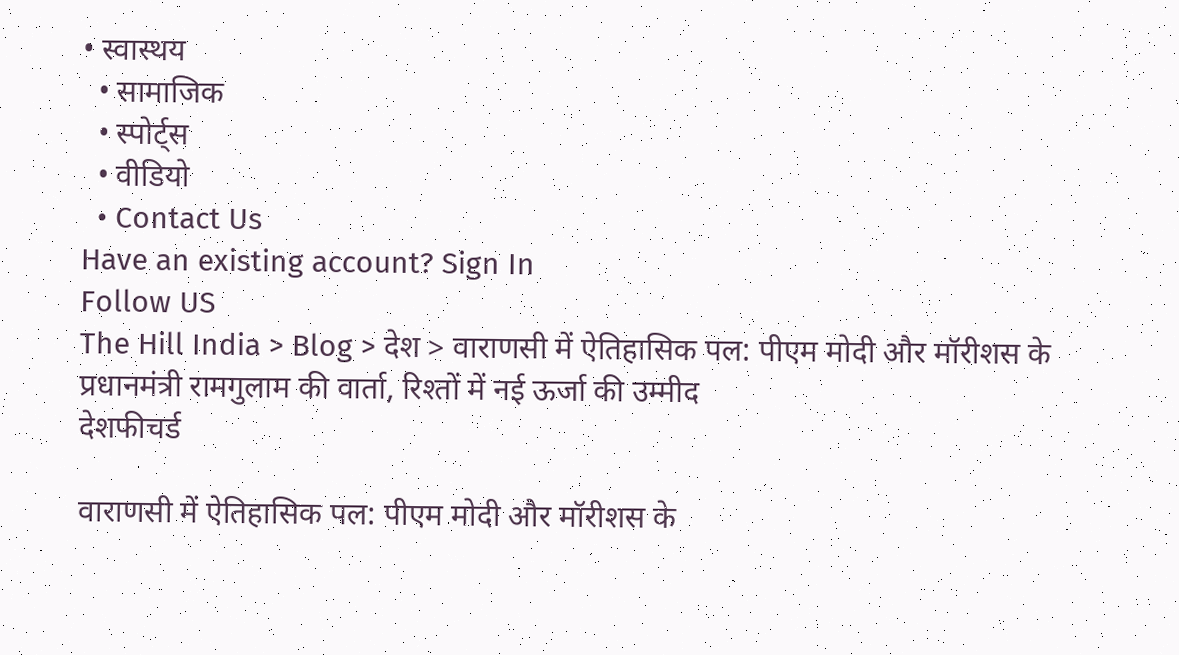• स्वास्थय
  • सामाजिक
  • स्पोर्ट्स
  • वीडियो
  • Contact Us
Have an existing account? Sign In
Follow US
The Hill India > Blog > देश > वाराणसी में ऐतिहासिक पल: पीएम मोदी और मॉरीशस के प्रधानमंत्री रामगुलाम की वार्ता, रिश्तों में नई ऊर्जा की उम्मीद
देशफीचर्ड

वाराणसी में ऐतिहासिक पल: पीएम मोदी और मॉरीशस के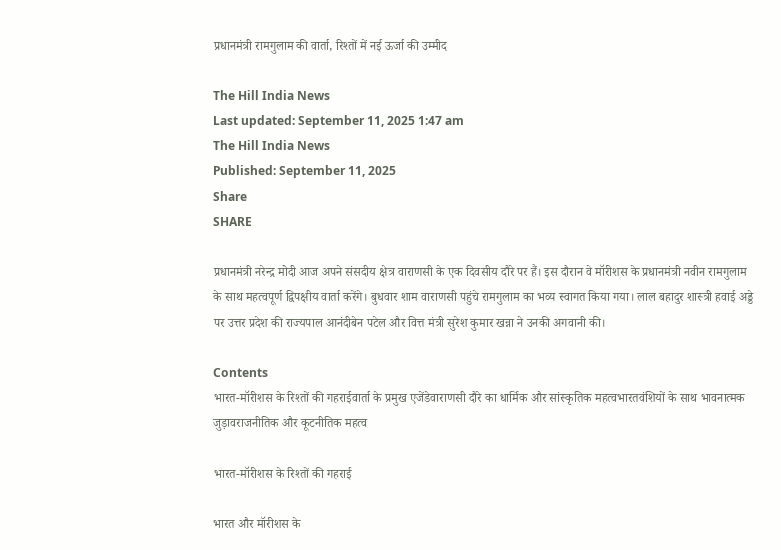प्रधानमंत्री रामगुलाम की वार्ता, रिश्तों में नई ऊर्जा की उम्मीद

The Hill India News
Last updated: September 11, 2025 1:47 am
The Hill India News
Published: September 11, 2025
Share
SHARE

प्रधानमंत्री नरेन्द्र मोदी आज अपने संसदीय क्षेत्र वाराणसी के एक दिवसीय दौरे पर हैं। इस दौरान वे मॉरीशस के प्रधानमंत्री नवीन रामगुलाम के साथ महत्वपूर्ण द्विपक्षीय वार्ता करेंगे। बुधवार शाम वाराणसी पहुंचे रामगुलाम का भव्य स्वागत किया गया। लाल बहादुर शास्त्री हवाई अड्डे पर उत्तर प्रदेश की राज्यपाल आनंदीबेन पटेल और वित्त मंत्री सुरेश कुमार खन्ना ने उनकी अगवानी की।

Contents
भारत-मॉरीशस के रिश्तों की गहराईवार्ता के प्रमुख एजेंडेवाराणसी दौरे का धार्मिक और सांस्कृतिक महत्वभारतवंशियों के साथ भावनात्मक जुड़ावराजनीतिक और कूटनीतिक महत्व

भारत-मॉरीशस के रिश्तों की गहराई

भारत और मॉरीशस के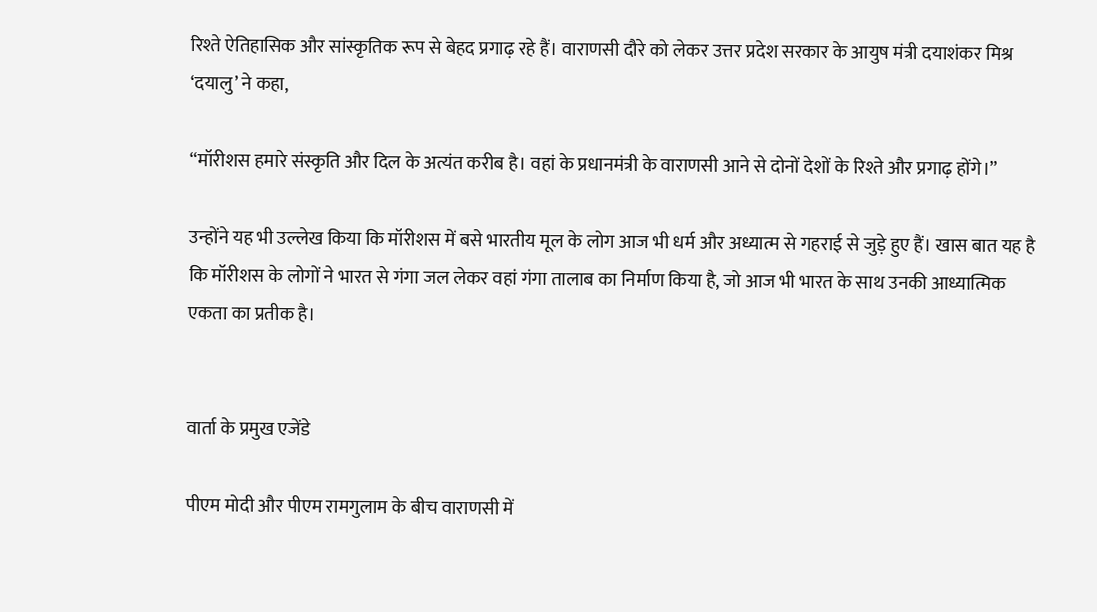रिश्ते ऐतिहासिक और सांस्कृतिक रूप से बेहद प्रगाढ़ रहे हैं। वाराणसी दौरे को लेकर उत्तर प्रदेश सरकार के आयुष मंत्री दयाशंकर मिश्र ‘दयालु’ ने कहा,

“मॉरीशस हमारे संस्कृति और दिल के अत्यंत करीब है। वहां के प्रधानमंत्री के वाराणसी आने से दोनों देशों के रिश्ते और प्रगाढ़ होंगे।”

उन्होंने यह भी उल्लेख किया कि मॉरीशस में बसे भारतीय मूल के लोग आज भी धर्म और अध्यात्म से गहराई से जुड़े हुए हैं। खास बात यह है कि मॉरीशस के लोगों ने भारत से गंगा जल लेकर वहां गंगा तालाब का निर्माण किया है, जो आज भी भारत के साथ उनकी आध्यात्मिक एकता का प्रतीक है।


वार्ता के प्रमुख एजेंडे

पीएम मोदी और पीएम रामगुलाम के बीच वाराणसी में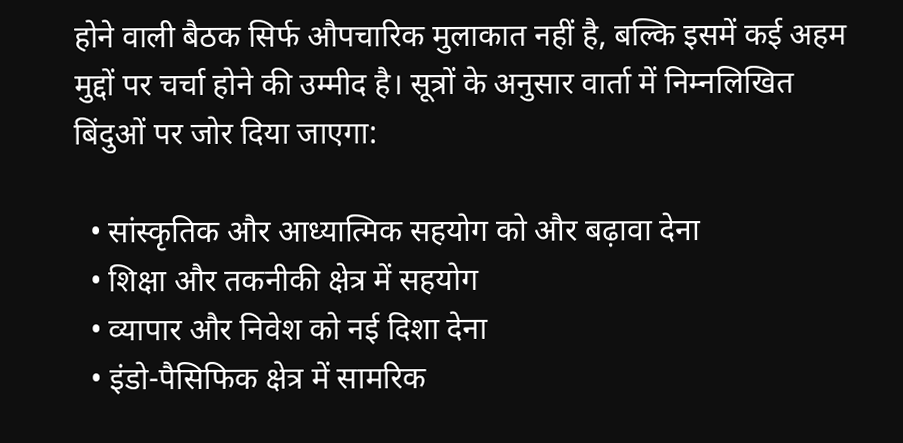होने वाली बैठक सिर्फ औपचारिक मुलाकात नहीं है, बल्कि इसमें कई अहम मुद्दों पर चर्चा होने की उम्मीद है। सूत्रों के अनुसार वार्ता में निम्नलिखित बिंदुओं पर जोर दिया जाएगा:

  • सांस्कृतिक और आध्यात्मिक सहयोग को और बढ़ावा देना
  • शिक्षा और तकनीकी क्षेत्र में सहयोग
  • व्यापार और निवेश को नई दिशा देना
  • इंडो-पैसिफिक क्षेत्र में सामरिक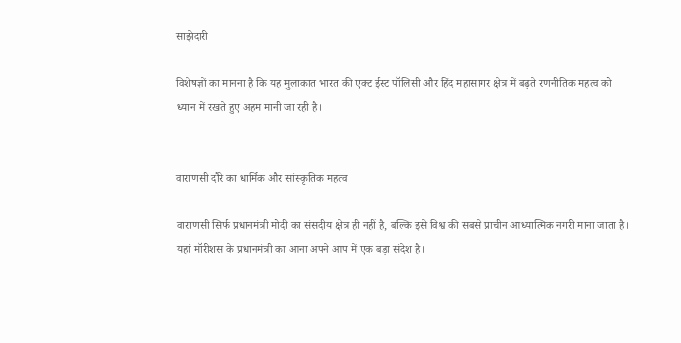साझेदारी

विशेषज्ञों का मानना है कि यह मुलाकात भारत की एक्ट ईस्ट पॉलिसी और हिंद महासागर क्षेत्र में बढ़ते रणनीतिक महत्व को ध्यान में रखते हुए अहम मानी जा रही है।


वाराणसी दौरे का धार्मिक और सांस्कृतिक महत्व

वाराणसी सिर्फ प्रधानमंत्री मोदी का संसदीय क्षेत्र ही नहीं है, बल्कि इसे विश्व की सबसे प्राचीन आध्यात्मिक नगरी माना जाता है। यहां मॉरीशस के प्रधानमंत्री का आना अपने आप में एक बड़ा संदेश है।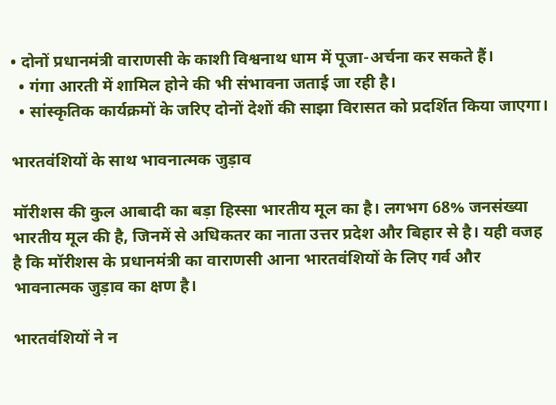• दोनों प्रधानमंत्री वाराणसी के काशी विश्वनाथ धाम में पूजा-अर्चना कर सकते हैं।
  • गंगा आरती में शामिल होने की भी संभावना जताई जा रही है।
  • सांस्कृतिक कार्यक्रमों के जरिए दोनों देशों की साझा विरासत को प्रदर्शित किया जाएगा।

भारतवंशियों के साथ भावनात्मक जुड़ाव

मॉरीशस की कुल आबादी का बड़ा हिस्सा भारतीय मूल का है। लगभग 68% जनसंख्या भारतीय मूल की है, जिनमें से अधिकतर का नाता उत्तर प्रदेश और बिहार से है। यही वजह है कि मॉरीशस के प्रधानमंत्री का वाराणसी आना भारतवंशियों के लिए गर्व और भावनात्मक जुड़ाव का क्षण है।

भारतवंशियों ने न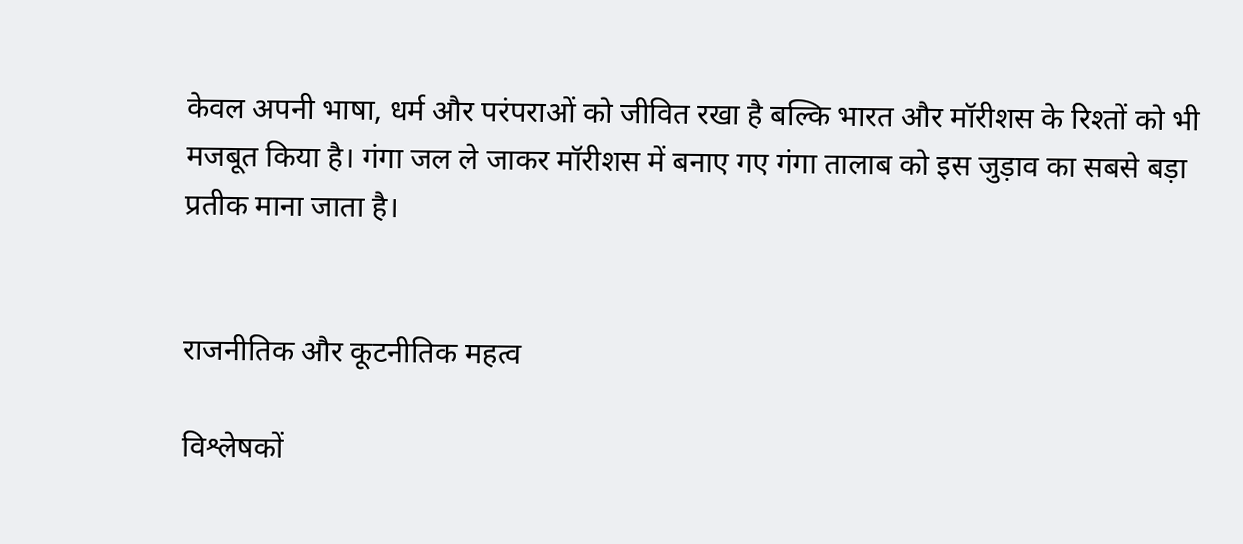केवल अपनी भाषा, धर्म और परंपराओं को जीवित रखा है बल्कि भारत और मॉरीशस के रिश्तों को भी मजबूत किया है। गंगा जल ले जाकर मॉरीशस में बनाए गए गंगा तालाब को इस जुड़ाव का सबसे बड़ा प्रतीक माना जाता है।


राजनीतिक और कूटनीतिक महत्व

विश्लेषकों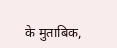के मुताबिक,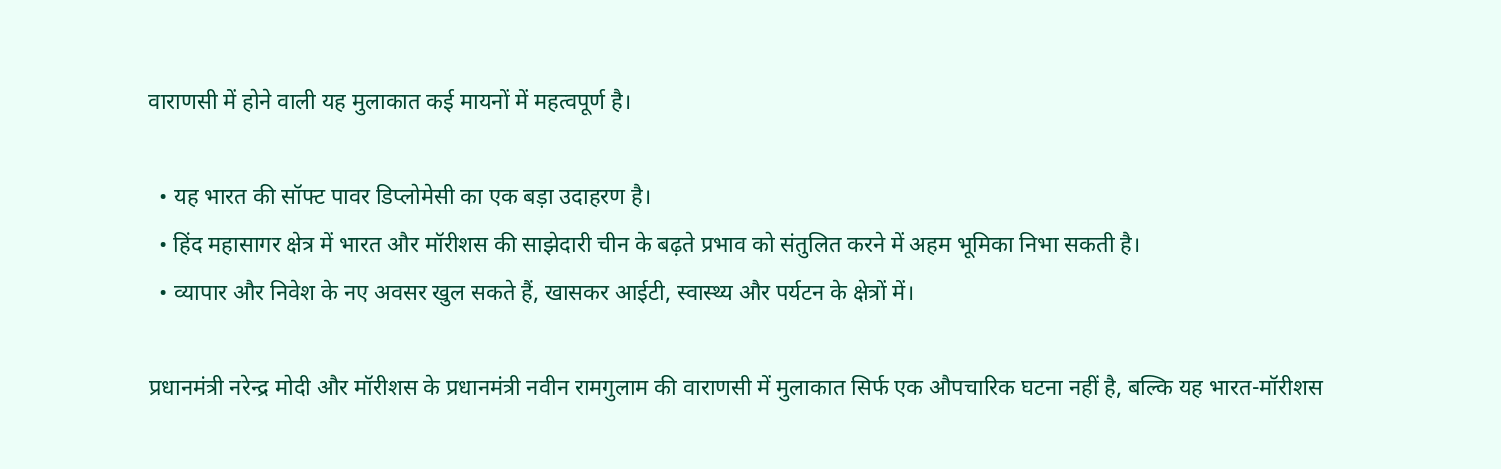वाराणसी में होने वाली यह मुलाकात कई मायनों में महत्वपूर्ण है।

  • यह भारत की सॉफ्ट पावर डिप्लोमेसी का एक बड़ा उदाहरण है।
  • हिंद महासागर क्षेत्र में भारत और मॉरीशस की साझेदारी चीन के बढ़ते प्रभाव को संतुलित करने में अहम भूमिका निभा सकती है।
  • व्यापार और निवेश के नए अवसर खुल सकते हैं, खासकर आईटी, स्वास्थ्य और पर्यटन के क्षेत्रों में।

प्रधानमंत्री नरेन्द्र मोदी और मॉरीशस के प्रधानमंत्री नवीन रामगुलाम की वाराणसी में मुलाकात सिर्फ एक औपचारिक घटना नहीं है, बल्कि यह भारत-मॉरीशस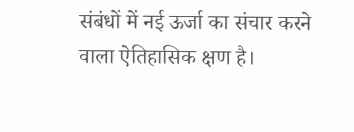संबंधों में नई ऊर्जा का संचार करने वाला ऐतिहासिक क्षण है।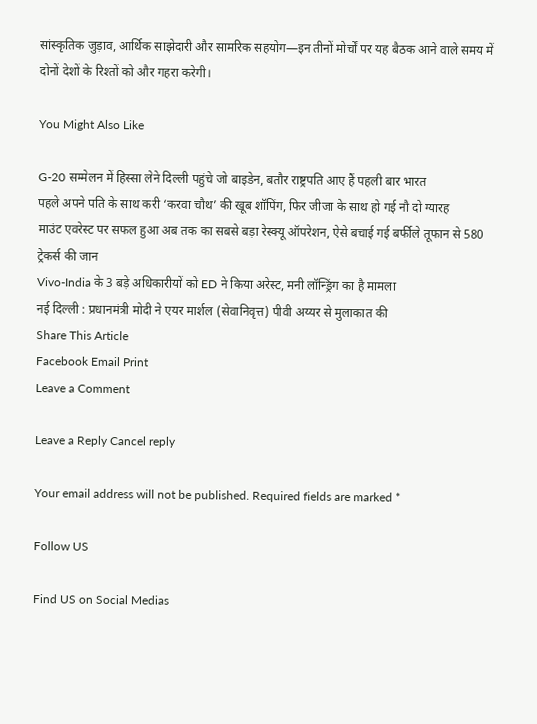सांस्कृतिक जुड़ाव, आर्थिक साझेदारी और सामरिक सहयोग—इन तीनों मोर्चों पर यह बैठक आने वाले समय में दोनों देशों के रिश्तों को और गहरा करेगी।

You Might Also Like

G-20 सम्मेलन में हिस्सा लेने दिल्ली पहुंचे जो बाइडेन, बतौर राष्ट्रपति आए हैं पहली बार भारत
पहले अपने पति के साथ करी ‘करवा चौथ’ की खूब शॉपिंग, फिर जीजा के साथ हो गई नौ दो ग्यारह
माउंट एवरेस्ट पर सफल हुआ अब तक का सबसे बड़ा रेस्क्यू ऑपरेशन, ऐसे बचाई गई बर्फीले तूफान से 580 ट्रेकर्स की जान
Vivo-India के 3 बड़े अधिकारीयों को ED ने किया अरेस्ट, मनी लॉन्ड्रिंग का है मामला
नई दिल्ली : प्रधानमंत्री मोदी ने एयर मार्शल (सेवानिवृत्त) पीवी अय्यर से मुलाकात की
Share This Article
Facebook Email Print
Leave a Comment

Leave a Reply Cancel reply

Your email address will not be published. Required fields are marked *

Follow US

Find US on Social Medias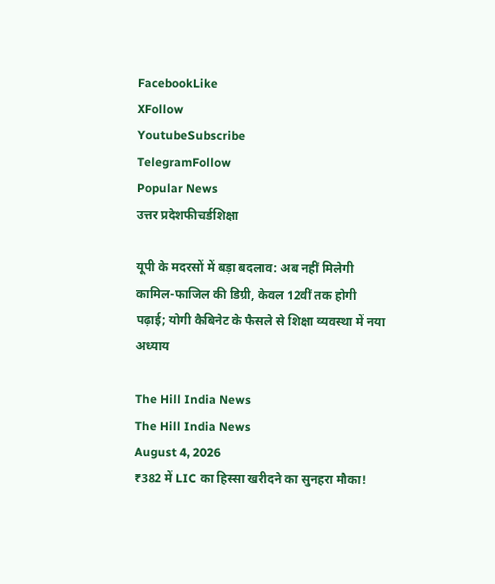FacebookLike
XFollow
YoutubeSubscribe
TelegramFollow
Popular News
उत्तर प्रदेशफीचर्डशिक्षा

यूपी के मदरसों में बड़ा बदलाव: अब नहीं मिलेगी कामिल-फाजिल की डिग्री, केवल 12वीं तक होगी पढ़ाई; योगी कैबिनेट के फैसले से शिक्षा व्यवस्था में नया अध्याय

The Hill India News
The Hill India News
August 4, 2026
₹382 में LIC का हिस्सा खरीदने का सुनहरा मौका!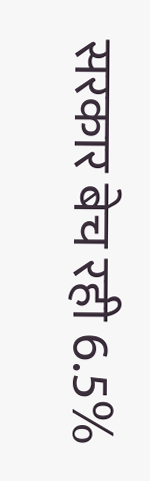सरकार बेच रही 6.5%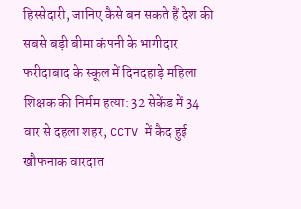हिस्सेदारी, जानिए कैसे बन सकते हैं देश की सबसे बड़ी बीमा कंपनी के भागीदार
फरीदाबाद के स्कूल में दिनदहाड़े महिला शिक्षक की निर्मम हत्या: 32 सेकेंड में 34 वार से दहला शहर, CCTV में कैद हुई खौफनाक वारदात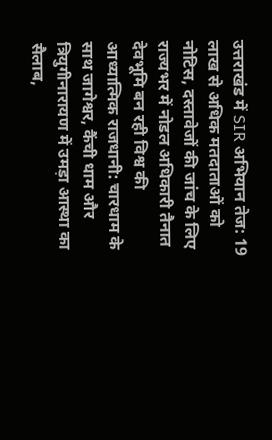उत्तराखंड में SIR अभियान तेज: 19 लाख से अधिक मतदाताओं को नोटिस, दस्तावेजों की जांच के लिए राज्यभर में नोडल अधिकारी तैनात
देवभूमि बन रही विश्व की आध्यात्मिक राजधानी: चारधाम के साथ जागेश्वर, कैंची धाम और त्रियुगीनारायण में उमड़ा आस्था का सैलाब,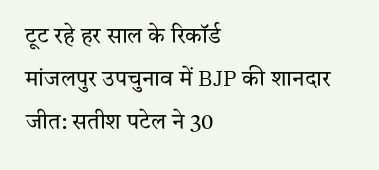टूट रहे हर साल के रिकॉर्ड
मांजलपुर उपचुनाव में BJP की शानदार जीत: सतीश पटेल ने 30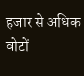हजार से अधिक वोटों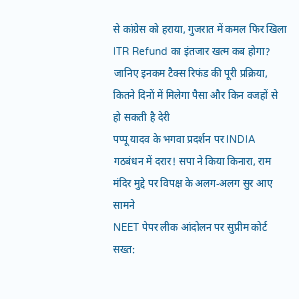से कांग्रेस को हराया, गुजरात में कमल फिर खिला
ITR Refund का इंतजार खत्म कब होगा? जानिए इनकम टैक्स रिफंड की पूरी प्रक्रिया, कितने दिनों में मिलेगा पैसा और किन वजहों से हो सकती है देरी
पप्पू यादव के भगवा प्रदर्शन पर INDIA गठबंधन में दरार! सपा ने किया किनारा, राम मंदिर मुद्दे पर विपक्ष के अलग-अलग सुर आए सामने
NEET पेपर लीक आंदोलन पर सुप्रीम कोर्ट सख्त: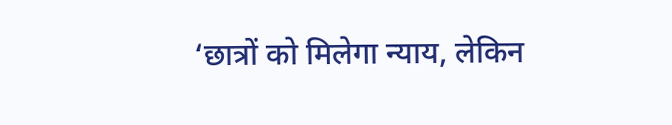‘छात्रों को मिलेगा न्याय, लेकिन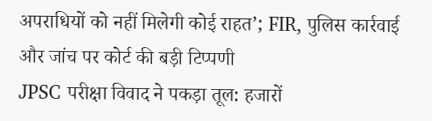अपराधियों को नहीं मिलेगी कोई राहत’; FIR, पुलिस कार्रवाई और जांच पर कोर्ट की बड़ी टिप्पणी
JPSC परीक्षा विवाद ने पकड़ा तूल: हजारों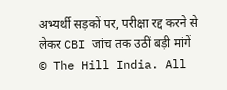अभ्यर्थी सड़कों पर, परीक्षा रद्द करने से लेकर CBI जांच तक उठीं बड़ी मांगें
© The Hill India. All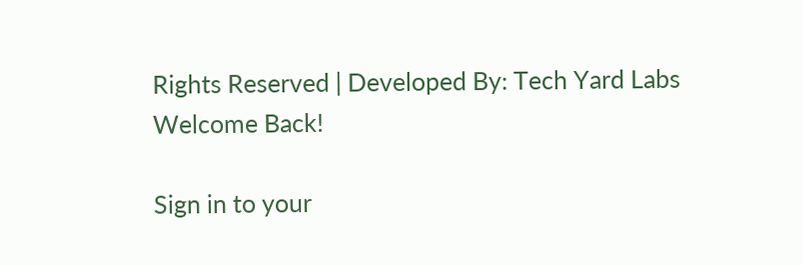Rights Reserved | Developed By: Tech Yard Labs
Welcome Back!

Sign in to your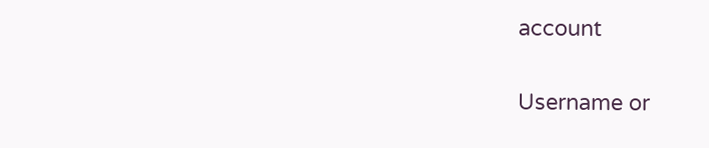account

Username or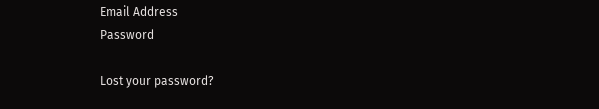Email Address
Password

Lost your password?